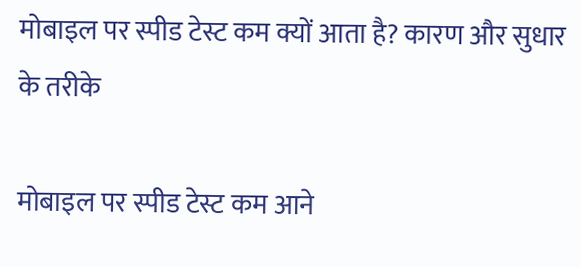मोबाइल पर स्पीड टेस्ट कम क्यों आता है? कारण और सुधार के तरीके

मोबाइल पर स्पीड टेस्ट कम आने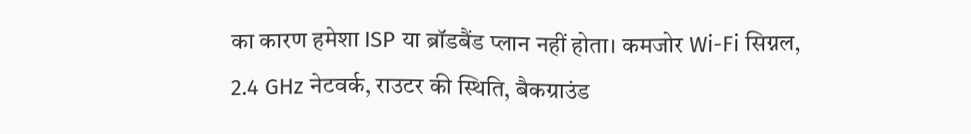का कारण हमेशा ISP या ब्रॉडबैंड प्लान नहीं होता। कमजोर Wi-Fi सिग्नल, 2.4 GHz नेटवर्क, राउटर की स्थिति, बैकग्राउंड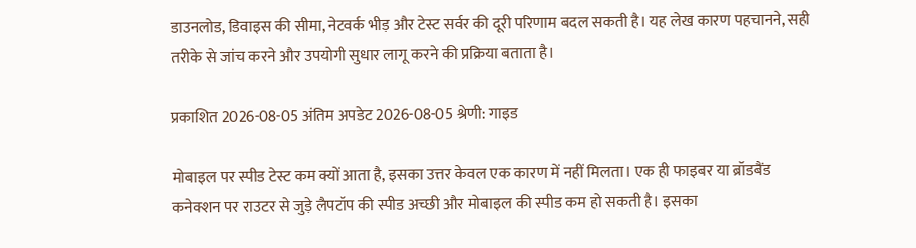डाउनलोड, डिवाइस की सीमा, नेटवर्क भीड़ और टेस्ट सर्वर की दूरी परिणाम बदल सकती है। यह लेख कारण पहचानने, सही तरीके से जांच करने और उपयोगी सुधार लागू करने की प्रक्रिया बताता है।

प्रकाशित 2026-08-05 अंतिम अपडेट 2026-08-05 श्रेणी: गाइड

मोबाइल पर स्पीड टेस्ट कम क्यों आता है, इसका उत्तर केवल एक कारण में नहीं मिलता। एक ही फाइबर या ब्रॉडबैंड कनेक्शन पर राउटर से जुड़े लैपटॉप की स्पीड अच्छी और मोबाइल की स्पीड कम हो सकती है। इसका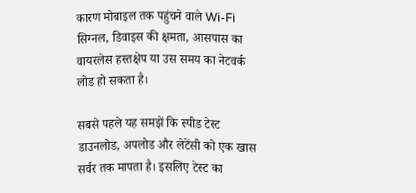कारण मोबाइल तक पहुंचने वाले Wi-Fi सिग्नल, डिवाइस की क्षमता, आसपास का वायरलेस हस्तक्षेप या उस समय का नेटवर्क लोड हो सकता है।

सबसे पहले यह समझें कि स्पीड टेस्ट डाउनलोड, अपलोड और लेटेंसी को एक खास सर्वर तक मापता है। इसलिए टेस्ट का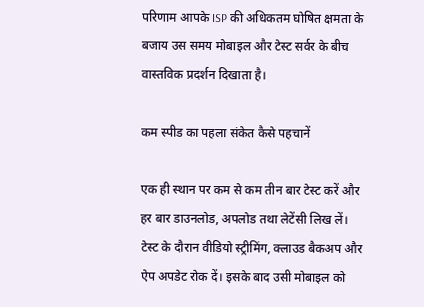परिणाम आपके ISP की अधिकतम घोषित क्षमता के बजाय उस समय मोबाइल और टेस्ट सर्वर के बीच वास्तविक प्रदर्शन दिखाता है।

कम स्पीड का पहला संकेत कैसे पहचानें

एक ही स्थान पर कम से कम तीन बार टेस्ट करें और हर बार डाउनलोड, अपलोड तथा लेटेंसी लिख लें। टेस्ट के दौरान वीडियो स्ट्रीमिंग, क्लाउड बैकअप और ऐप अपडेट रोक दें। इसके बाद उसी मोबाइल को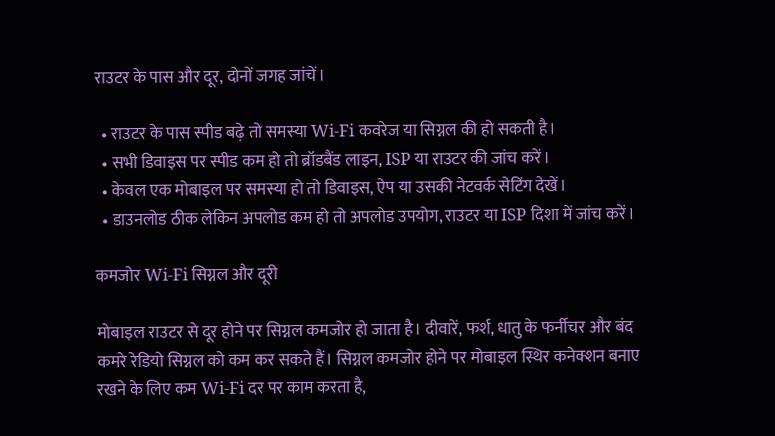राउटर के पास और दूर, दोनों जगह जांचें।

  • राउटर के पास स्पीड बढ़े तो समस्या Wi-Fi कवरेज या सिग्नल की हो सकती है।
  • सभी डिवाइस पर स्पीड कम हो तो ब्रॉडबैंड लाइन, ISP या राउटर की जांच करें।
  • केवल एक मोबाइल पर समस्या हो तो डिवाइस, ऐप या उसकी नेटवर्क सेटिंग देखें।
  • डाउनलोड ठीक लेकिन अपलोड कम हो तो अपलोड उपयोग, राउटर या ISP दिशा में जांच करें।

कमजोर Wi-Fi सिग्नल और दूरी

मोबाइल राउटर से दूर होने पर सिग्नल कमजोर हो जाता है। दीवारें, फर्श, धातु के फर्नीचर और बंद कमरे रेडियो सिग्नल को कम कर सकते हैं। सिग्नल कमजोर होने पर मोबाइल स्थिर कनेक्शन बनाए रखने के लिए कम Wi-Fi दर पर काम करता है,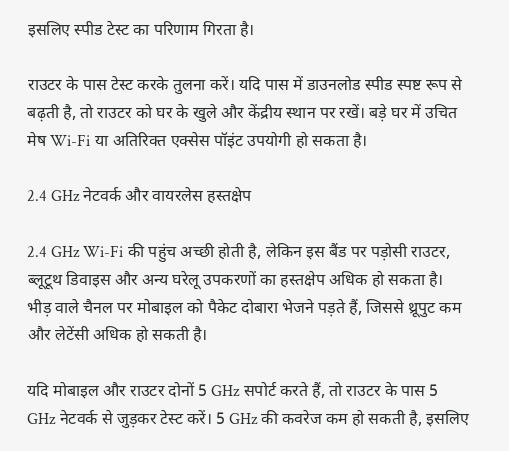इसलिए स्पीड टेस्ट का परिणाम गिरता है।

राउटर के पास टेस्ट करके तुलना करें। यदि पास में डाउनलोड स्पीड स्पष्ट रूप से बढ़ती है, तो राउटर को घर के खुले और केंद्रीय स्थान पर रखें। बड़े घर में उचित मेष Wi-Fi या अतिरिक्त एक्सेस पॉइंट उपयोगी हो सकता है।

2.4 GHz नेटवर्क और वायरलेस हस्तक्षेप

2.4 GHz Wi-Fi की पहुंच अच्छी होती है, लेकिन इस बैंड पर पड़ोसी राउटर, ब्लूटूथ डिवाइस और अन्य घरेलू उपकरणों का हस्तक्षेप अधिक हो सकता है। भीड़ वाले चैनल पर मोबाइल को पैकेट दोबारा भेजने पड़ते हैं, जिससे थ्रूपुट कम और लेटेंसी अधिक हो सकती है।

यदि मोबाइल और राउटर दोनों 5 GHz सपोर्ट करते हैं, तो राउटर के पास 5 GHz नेटवर्क से जुड़कर टेस्ट करें। 5 GHz की कवरेज कम हो सकती है, इसलिए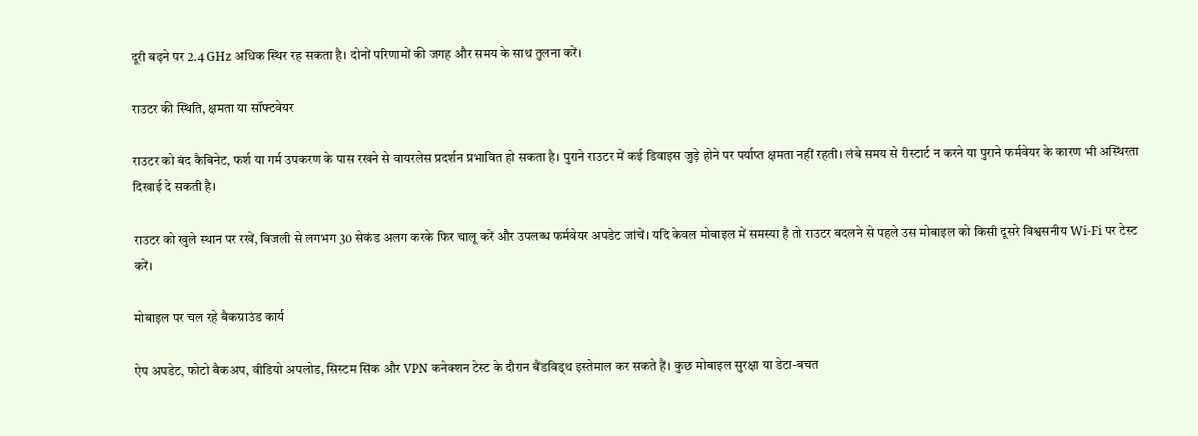दूरी बढ़ने पर 2.4 GHz अधिक स्थिर रह सकता है। दोनों परिणामों की जगह और समय के साथ तुलना करें।

राउटर की स्थिति, क्षमता या सॉफ्टवेयर

राउटर को बंद कैबिनेट, फर्श या गर्म उपकरण के पास रखने से वायरलेस प्रदर्शन प्रभावित हो सकता है। पुराने राउटर में कई डिवाइस जुड़े होने पर पर्याप्त क्षमता नहीं रहती। लंबे समय से रीस्टार्ट न करने या पुराने फर्मवेयर के कारण भी अस्थिरता दिखाई दे सकती है।

राउटर को खुले स्थान पर रखें, बिजली से लगभग 30 सेकंड अलग करके फिर चालू करें और उपलब्ध फर्मवेयर अपडेट जांचें। यदि केवल मोबाइल में समस्या है तो राउटर बदलने से पहले उस मोबाइल को किसी दूसरे विश्वसनीय Wi-Fi पर टेस्ट करें।

मोबाइल पर चल रहे बैकग्राउंड कार्य

ऐप अपडेट, फोटो बैकअप, वीडियो अपलोड, सिस्टम सिंक और VPN कनेक्शन टेस्ट के दौरान बैंडविड्थ इस्तेमाल कर सकते हैं। कुछ मोबाइल सुरक्षा या डेटा-बचत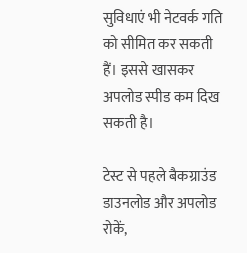सुविधाएं भी नेटवर्क गति को सीमित कर सकती हैं। इससे खासकर अपलोड स्पीड कम दिख सकती है।

टेस्ट से पहले बैकग्राउंड डाउनलोड और अपलोड रोकें,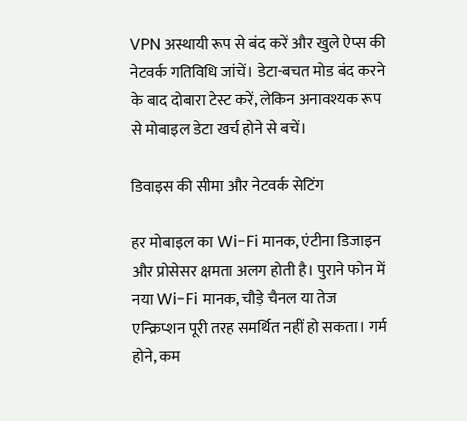VPN अस्थायी रूप से बंद करें और खुले ऐप्स की नेटवर्क गतिविधि जांचें। डेटा-बचत मोड बंद करने के बाद दोबारा टेस्ट करें, लेकिन अनावश्यक रूप से मोबाइल डेटा खर्च होने से बचें।

डिवाइस की सीमा और नेटवर्क सेटिंग

हर मोबाइल का Wi-Fi मानक, एंटीना डिजाइन और प्रोसेसर क्षमता अलग होती है। पुराने फोन में नया Wi-Fi मानक, चौड़े चैनल या तेज एन्क्रिप्शन पूरी तरह समर्थित नहीं हो सकता। गर्म होने, कम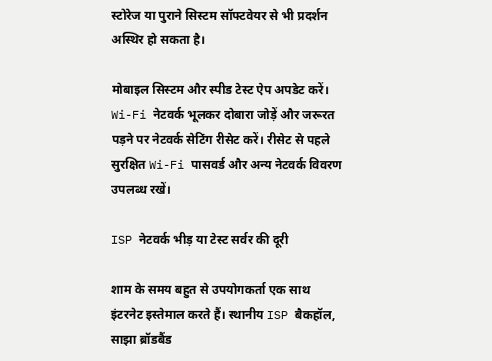स्टोरेज या पुराने सिस्टम सॉफ्टवेयर से भी प्रदर्शन अस्थिर हो सकता है।

मोबाइल सिस्टम और स्पीड टेस्ट ऐप अपडेट करें। Wi-Fi नेटवर्क भूलकर दोबारा जोड़ें और जरूरत पड़ने पर नेटवर्क सेटिंग रीसेट करें। रीसेट से पहले सुरक्षित Wi-Fi पासवर्ड और अन्य नेटवर्क विवरण उपलब्ध रखें।

ISP नेटवर्क भीड़ या टेस्ट सर्वर की दूरी

शाम के समय बहुत से उपयोगकर्ता एक साथ इंटरनेट इस्तेमाल करते हैं। स्थानीय ISP बैकहॉल, साझा ब्रॉडबैंड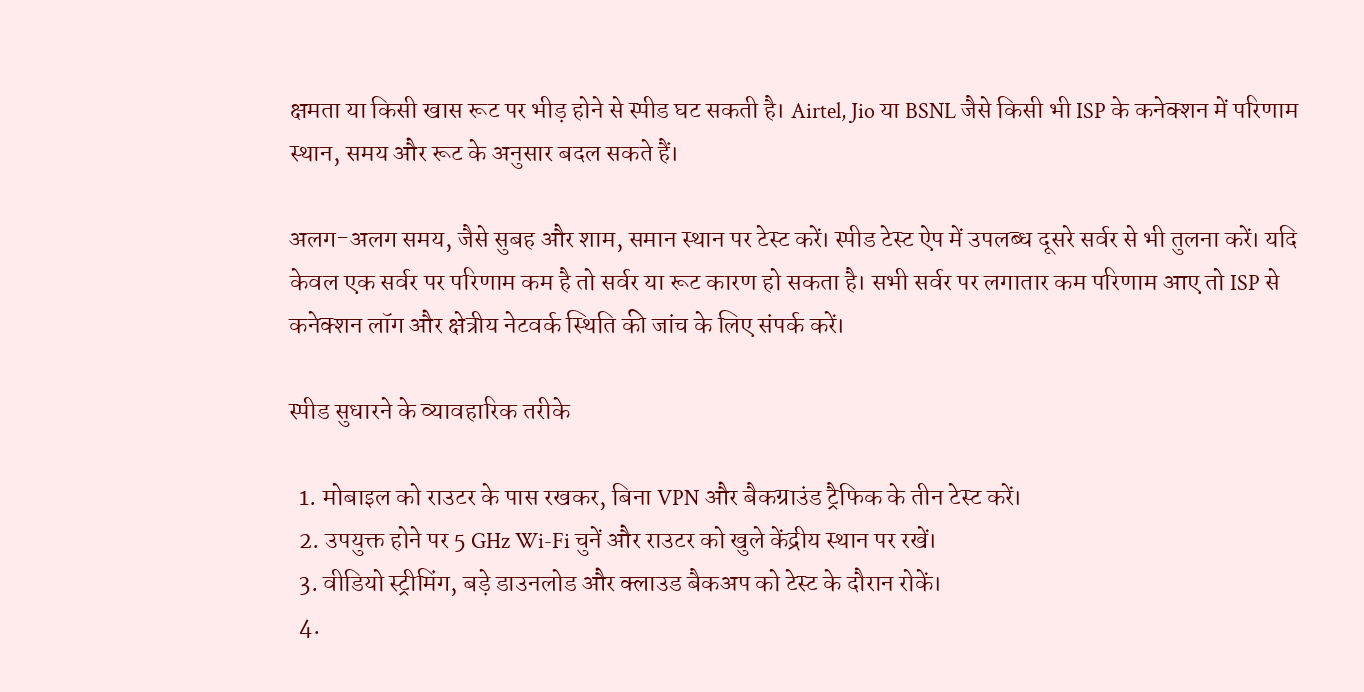क्षमता या किसी खास रूट पर भीड़ होने से स्पीड घट सकती है। Airtel, Jio या BSNL जैसे किसी भी ISP के कनेक्शन में परिणाम स्थान, समय और रूट के अनुसार बदल सकते हैं।

अलग-अलग समय, जैसे सुबह और शाम, समान स्थान पर टेस्ट करें। स्पीड टेस्ट ऐप में उपलब्ध दूसरे सर्वर से भी तुलना करें। यदि केवल एक सर्वर पर परिणाम कम है तो सर्वर या रूट कारण हो सकता है। सभी सर्वर पर लगातार कम परिणाम आए तो ISP से कनेक्शन लॉग और क्षेत्रीय नेटवर्क स्थिति की जांच के लिए संपर्क करें।

स्पीड सुधारने के व्यावहारिक तरीके

  1. मोबाइल को राउटर के पास रखकर, बिना VPN और बैकग्राउंड ट्रैफिक के तीन टेस्ट करें।
  2. उपयुक्त होने पर 5 GHz Wi-Fi चुनें और राउटर को खुले केंद्रीय स्थान पर रखें।
  3. वीडियो स्ट्रीमिंग, बड़े डाउनलोड और क्लाउड बैकअप को टेस्ट के दौरान रोकें।
  4.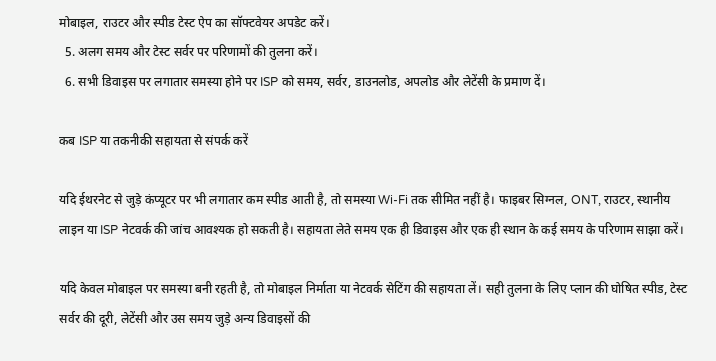मोबाइल, राउटर और स्पीड टेस्ट ऐप का सॉफ्टवेयर अपडेट करें।
  5. अलग समय और टेस्ट सर्वर पर परिणामों की तुलना करें।
  6. सभी डिवाइस पर लगातार समस्या होने पर ISP को समय, सर्वर, डाउनलोड, अपलोड और लेटेंसी के प्रमाण दें।

कब ISP या तकनीकी सहायता से संपर्क करें

यदि ईथरनेट से जुड़े कंप्यूटर पर भी लगातार कम स्पीड आती है, तो समस्या Wi-Fi तक सीमित नहीं है। फाइबर सिग्नल, ONT, राउटर, स्थानीय लाइन या ISP नेटवर्क की जांच आवश्यक हो सकती है। सहायता लेते समय एक ही डिवाइस और एक ही स्थान के कई समय के परिणाम साझा करें।

यदि केवल मोबाइल पर समस्या बनी रहती है, तो मोबाइल निर्माता या नेटवर्क सेटिंग की सहायता लें। सही तुलना के लिए प्लान की घोषित स्पीड, टेस्ट सर्वर की दूरी, लेटेंसी और उस समय जुड़े अन्य डिवाइसों की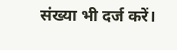संख्या भी दर्ज करें।